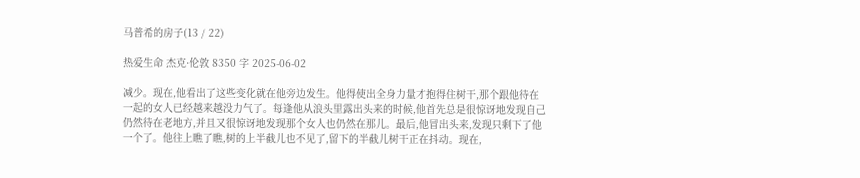马普希的房子(13 / 22)

热爱生命 杰克·伦敦 8350 字 2025-06-02

减少。现在,他看出了这些变化就在他旁边发生。他得使出全身力量才抱得住树干,那个跟他待在一起的女人已经越来越没力气了。每逢他从浪头里露出头来的时候,他首先总是很惊讶地发现自己仍然待在老地方,并且又很惊讶地发现那个女人也仍然在那儿。最后,他冒出头来,发现只剩下了他一个了。他往上瞧了瞧,树的上半截儿也不见了,留下的半截儿树干正在抖动。现在,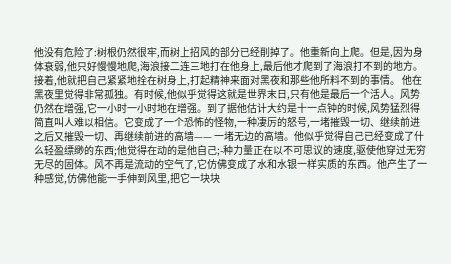他没有危险了:树根仍然很牢,而树上招风的部分已经削掉了。他重新向上爬。但是,因为身体衰弱,他只好慢慢地爬,海浪接二连三地打在他身上,最后他才爬到了海浪打不到的地方。接着,他就把自己紧紧地拴在树身上,打起精神来面对黑夜和那些他所料不到的事情。 他在黑夜里觉得非常孤独。有时候,他似乎觉得这就是世界末日,只有他是最后一个活人。风势仍然在增强,它一小时一小时地在增强。到了据他估计大约是十一点钟的时候,风势猛烈得简直叫人难以相信。它变成了一个恐怖的怪物,一种凄厉的怒号,一堵摧毁一切、继续前进之后又摧毁一切、再继续前进的高墙—— 一堵无边的高墙。他似乎觉得自己已经变成了什么轻盈缥缈的东西;他觉得在动的是他自己;-种力量正在以不可思议的速度,驱使他穿过无穷无尽的固体。风不再是流动的空气了,它仿佛变成了水和水银一样实质的东西。他产生了一种感觉,仿佛他能一手伸到风里,把它一块块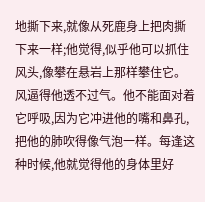地撕下来,就像从死鹿身上把肉撕下来一样;他觉得,似乎他可以抓住风头,像攀在悬岩上那样攀住它。 风逼得他透不过气。他不能面对着它呼吸,因为它冲进他的嘴和鼻孔,把他的肺吹得像气泡一样。每逢这种时候,他就觉得他的身体里好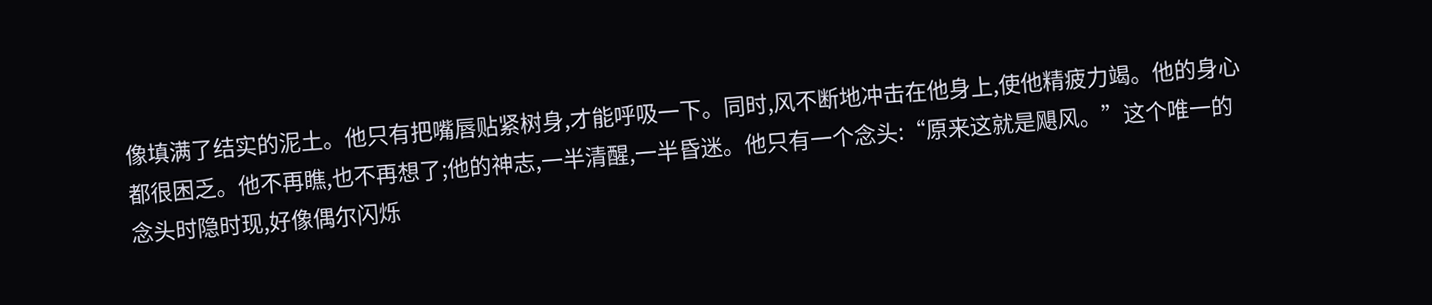像填满了结实的泥土。他只有把嘴唇贴紧树身,才能呼吸一下。同时,风不断地冲击在他身上,使他精疲力竭。他的身心都很困乏。他不再瞧,也不再想了;他的神志,一半清醒,一半昏迷。他只有一个念头:“原来这就是飓风。”这个唯一的念头时隐时现,好像偶尔闪烁